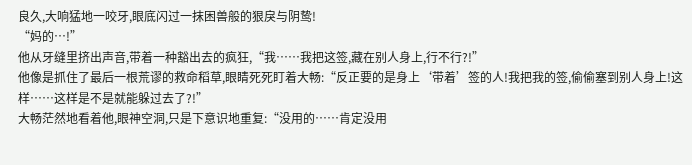良久,大响猛地一咬牙,眼底闪过一抹困兽般的狠戾与阴鸷!
“妈的…!”
他从牙缝里挤出声音,带着一种豁出去的疯狂,“我……我把这签,藏在别人身上,行不行?!”
他像是抓住了最后一根荒谬的救命稻草,眼睛死死盯着大畅:“反正要的是身上‘带着’签的人!我把我的签,偷偷塞到别人身上!这样……这样是不是就能躲过去了?!”
大畅茫然地看着他,眼神空洞,只是下意识地重复:“没用的……肯定没用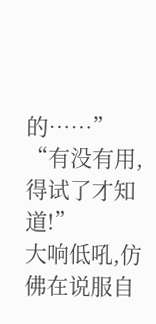的……”
“有没有用,得试了才知道!”
大响低吼,仿佛在说服自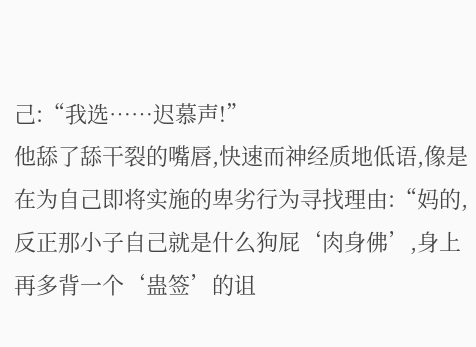己:“我选……迟慕声!”
他舔了舔干裂的嘴唇,快速而神经质地低语,像是在为自己即将实施的卑劣行为寻找理由:“妈的,反正那小子自己就是什么狗屁‘肉身佛’,身上再多背一个‘蛊签’的诅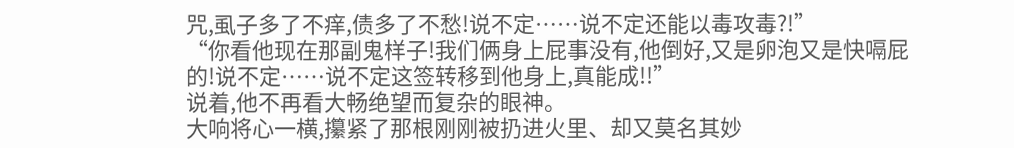咒,虱子多了不痒,债多了不愁!说不定……说不定还能以毒攻毒?!”
“你看他现在那副鬼样子!我们俩身上屁事没有,他倒好,又是卵泡又是快嗝屁的!说不定……说不定这签转移到他身上,真能成!!”
说着,他不再看大畅绝望而复杂的眼神。
大响将心一横,攥紧了那根刚刚被扔进火里、却又莫名其妙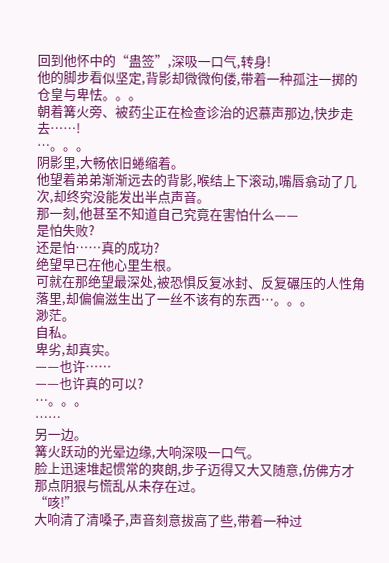回到他怀中的“蛊签”,深吸一口气,转身!
他的脚步看似坚定,背影却微微佝偻,带着一种孤注一掷的仓皇与卑怯。。。
朝着篝火旁、被药尘正在检查诊治的迟慕声那边,快步走去……!
…。。。
阴影里,大畅依旧蜷缩着。
他望着弟弟渐渐远去的背影,喉结上下滚动,嘴唇翕动了几次,却终究没能发出半点声音。
那一刻,他甚至不知道自己究竟在害怕什么——
是怕失败?
还是怕……真的成功?
绝望早已在他心里生根。
可就在那绝望最深处,被恐惧反复冰封、反复碾压的人性角落里,却偏偏滋生出了一丝不该有的东西…。。。
渺茫。
自私。
卑劣,却真实。
——也许……
——也许真的可以?
…。。。
……
另一边。
篝火跃动的光晕边缘,大响深吸一口气。
脸上迅速堆起惯常的爽朗,步子迈得又大又随意,仿佛方才那点阴狠与慌乱从未存在过。
“咳!”
大响清了清嗓子,声音刻意拔高了些,带着一种过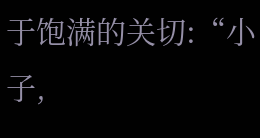于饱满的关切:“小子,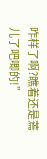咋样了啊?瞧着还是蔫儿了吧唧的!”